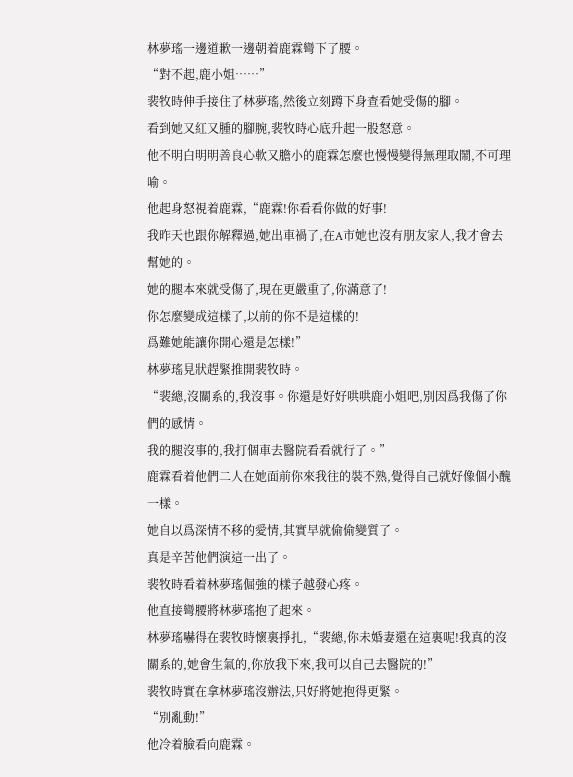林夢瑤一邊道歉一邊朝着鹿霖彎下了腰。
“對不起,鹿小姐……”
裴牧時伸手接住了林夢瑤,然後立刻蹲下身查看她受傷的腳。
看到她又紅又腫的腳腕,裴牧時心底升起一股怒意。
他不明白明明善良心軟又膽小的鹿霖怎麼也慢慢變得無理取鬧,不可理喻。
他起身怒視着鹿霖,“鹿霖!你看看你做的好事!
我昨天也跟你解釋過,她出車禍了,在A市她也沒有朋友家人,我才會去幫她的。
她的腿本來就受傷了,現在更嚴重了,你滿意了!
你怎麼變成這樣了,以前的你不是這樣的!
爲難她能讓你開心還是怎樣!”
林夢瑤見狀趕緊推開裴牧時。
“裴總,沒關系的,我沒事。你還是好好哄哄鹿小姐吧,別因爲我傷了你們的感情。
我的腿沒事的,我打個車去醫院看看就行了。”
鹿霖看着他們二人在她面前你來我往的裝不熟,覺得自己就好像個小醜一樣。
她自以爲深情不移的愛情,其實早就偷偷變質了。
真是辛苦他們演這一出了。
裴牧時看着林夢瑤倔強的樣子越發心疼。
他直接彎腰將林夢瑤抱了起來。
林夢瑤嚇得在裴牧時懷裏掙扎,“裴總,你未婚妻還在這裏呢!我真的沒關系的,她會生氣的,你放我下來,我可以自己去醫院的!”
裴牧時實在拿林夢瑤沒辦法,只好將她抱得更緊。
“別亂動!”
他冷着臉看向鹿霖。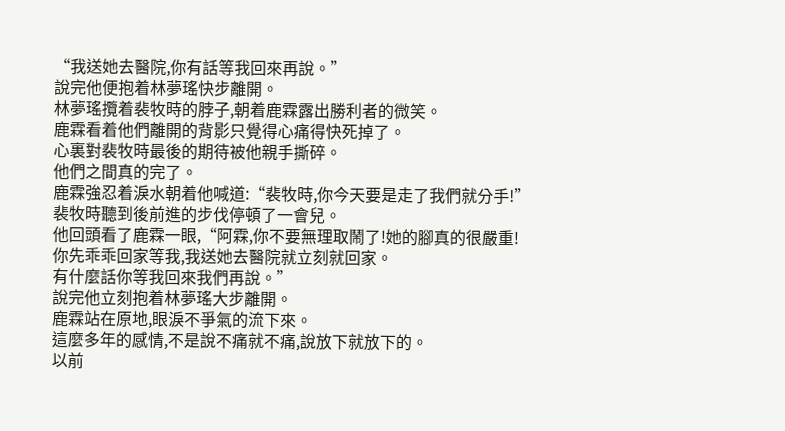“我送她去醫院,你有話等我回來再說。”
說完他便抱着林夢瑤快步離開。
林夢瑤攬着裴牧時的脖子,朝着鹿霖露出勝利者的微笑。
鹿霖看着他們離開的背影只覺得心痛得快死掉了。
心裏對裴牧時最後的期待被他親手撕碎。
他們之間真的完了。
鹿霖強忍着淚水朝着他喊道:“裴牧時,你今天要是走了我們就分手!”
裴牧時聽到後前進的步伐停頓了一會兒。
他回頭看了鹿霖一眼,“阿霖,你不要無理取鬧了!她的腳真的很嚴重!
你先乖乖回家等我,我送她去醫院就立刻就回家。
有什麼話你等我回來我們再說。”
說完他立刻抱着林夢瑤大步離開。
鹿霖站在原地,眼淚不爭氣的流下來。
這麼多年的感情,不是說不痛就不痛,說放下就放下的。
以前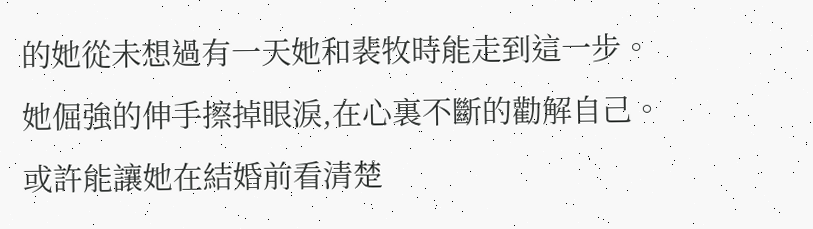的她從未想過有一天她和裴牧時能走到這一步。
她倔強的伸手擦掉眼淚,在心裏不斷的勸解自己。
或許能讓她在結婚前看清楚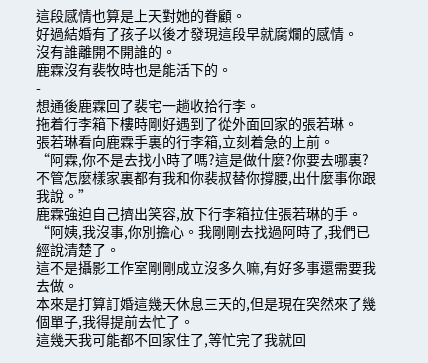這段感情也算是上天對她的眷顧。
好過結婚有了孩子以後才發現這段早就腐爛的感情。
沒有誰離開不開誰的。
鹿霖沒有裴牧時也是能活下的。
-
想通後鹿霖回了裴宅一趟收拾行李。
拖着行李箱下樓時剛好遇到了從外面回家的張若琳。
張若琳看向鹿霖手裏的行李箱,立刻着急的上前。
“阿霖,你不是去找小時了嗎?這是做什麼?你要去哪裏?
不管怎麼樣家裏都有我和你裴叔替你撐腰,出什麼事你跟我說。”
鹿霖強迫自己擠出笑容,放下行李箱拉住張若琳的手。
“阿姨,我沒事,你別擔心。我剛剛去找過阿時了,我們已經說清楚了。
這不是攝影工作室剛剛成立沒多久嘛,有好多事還需要我去做。
本來是打算訂婚這幾天休息三天的,但是現在突然來了幾個單子,我得提前去忙了。
這幾天我可能都不回家住了,等忙完了我就回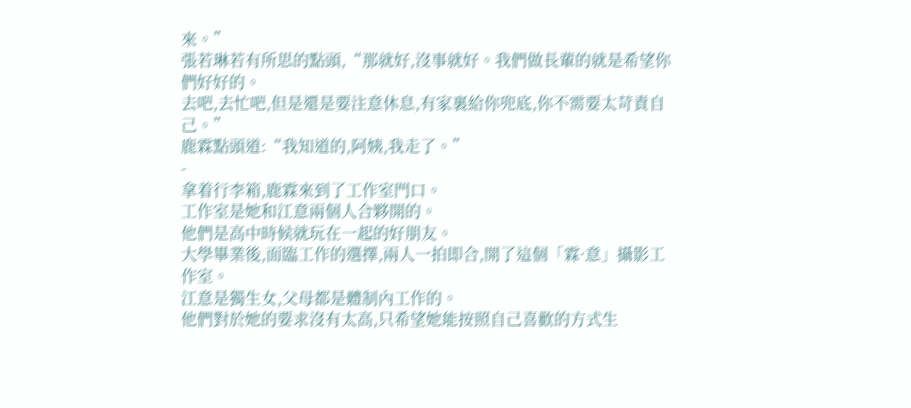來。”
張若琳若有所思的點頭,“那就好,沒事就好。我們做長輩的就是希望你們好好的。
去吧,去忙吧,但是還是要注意休息,有家裏給你兜底,你不需要太苛責自己。”
鹿霖點頭道:“我知道的,阿姨,我走了。”
-
拿着行李箱,鹿霖來到了工作室門口。
工作室是她和江意兩個人合夥開的。
他們是高中時候就玩在一起的好朋友。
大學畢業後,面臨工作的選擇,兩人一拍即合,開了這個「霖·意」攝影工作室。
江意是獨生女,父母都是體制內工作的。
他們對於她的要求沒有太高,只希望她能按照自己喜歡的方式生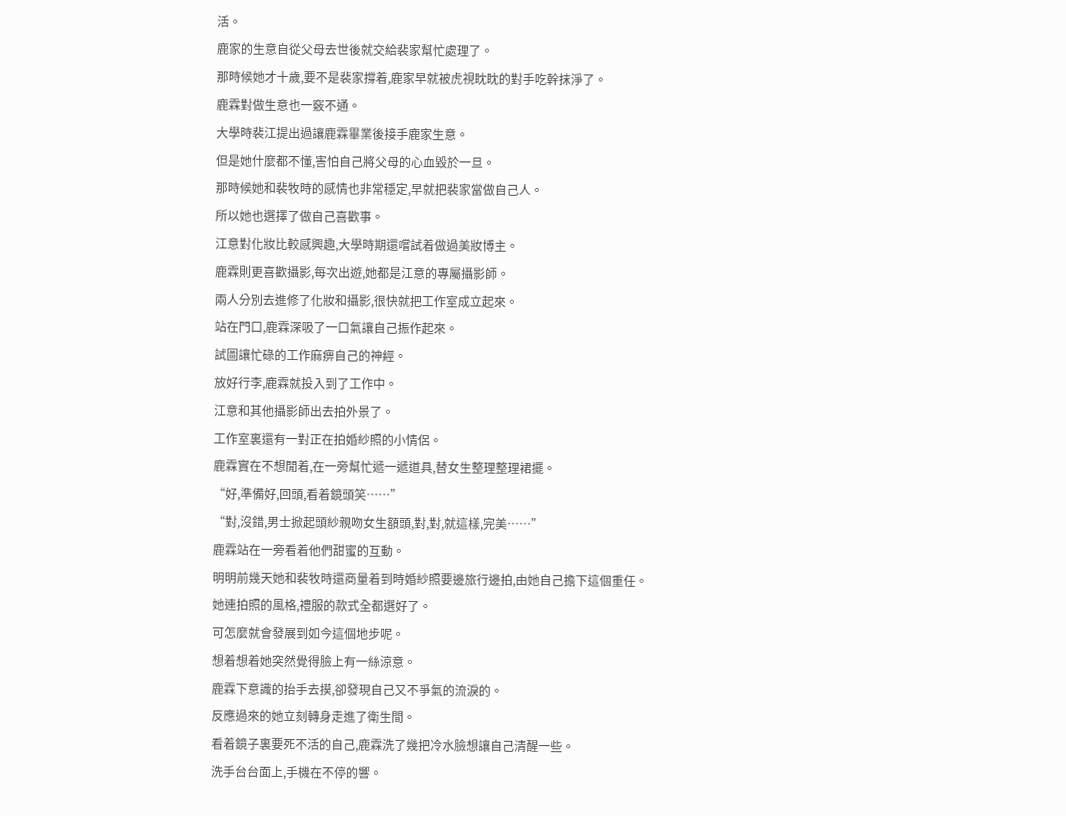活。
鹿家的生意自從父母去世後就交給裴家幫忙處理了。
那時候她才十歲,要不是裴家撐着,鹿家早就被虎視眈眈的對手吃幹抹淨了。
鹿霖對做生意也一竅不通。
大學時裴江提出過讓鹿霖畢業後接手鹿家生意。
但是她什麼都不懂,害怕自己將父母的心血毀於一旦。
那時候她和裴牧時的感情也非常穩定,早就把裴家當做自己人。
所以她也選擇了做自己喜歡事。
江意對化妝比較感興趣,大學時期還嚐試着做過美妝博主。
鹿霖則更喜歡攝影,每次出遊,她都是江意的專屬攝影師。
兩人分別去進修了化妝和攝影,很快就把工作室成立起來。
站在門口,鹿霖深吸了一口氣讓自己振作起來。
試圖讓忙碌的工作麻痹自己的神經。
放好行李,鹿霖就投入到了工作中。
江意和其他攝影師出去拍外景了。
工作室裏還有一對正在拍婚紗照的小情侶。
鹿霖實在不想閒着,在一旁幫忙遞一遞道具,替女生整理整理裙擺。
“好,準備好,回頭,看着鏡頭笑……”
“對,沒錯,男士掀起頭紗親吻女生額頭,對,對,就這樣,完美……”
鹿霖站在一旁看着他們甜蜜的互動。
明明前幾天她和裴牧時還商量着到時婚紗照要邊旅行邊拍,由她自己擔下這個重任。
她連拍照的風格,禮服的款式全都選好了。
可怎麼就會發展到如今這個地步呢。
想着想着她突然覺得臉上有一絲涼意。
鹿霖下意識的抬手去摸,卻發現自己又不爭氣的流淚的。
反應過來的她立刻轉身走進了衛生間。
看着鏡子裏要死不活的自己,鹿霖洗了幾把冷水臉想讓自己清醒一些。
洗手台台面上,手機在不停的響。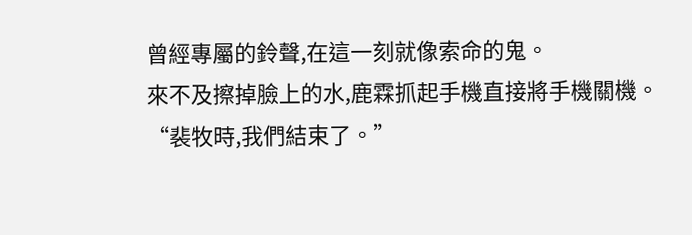曾經專屬的鈴聲,在這一刻就像索命的鬼。
來不及擦掉臉上的水,鹿霖抓起手機直接將手機關機。
“裴牧時,我們結束了。”